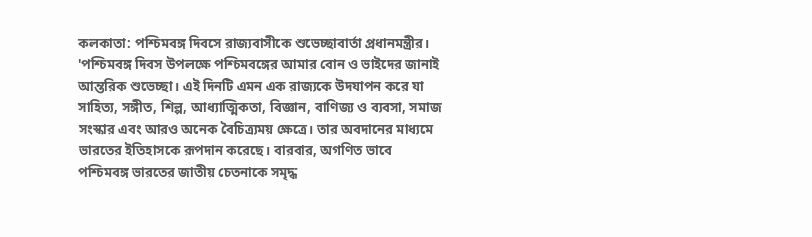কলকাতা: পশ্চিমবঙ্গ দিবসে রাজ্যবাসীকে শুভেচ্ছাবার্তা প্রধানমন্ত্রীর। 'পশ্চিমবঙ্গ দিবস উপলক্ষে পশ্চিমবঙ্গের আমার বোন ও ভাইদের জানাই আন্তরিক শুভেচ্ছা। এই দিনটি এমন এক রাজ্যকে উদযাপন করে যা সাহিত্য, সঙ্গীত, শিল্প, আধ্যাত্মিকতা, বিজ্ঞান, বাণিজ্য ও ব্যবসা, সমাজ সংস্কার এবং আরও অনেক বৈচিত্র্যময় ক্ষেত্রে। তার অবদানের মাধ্যমে ভারতের ইতিহাসকে রূপদান করেছে। বারবার, অগণিত ভাবে পশ্চিমবঙ্গ ভারতের জাতীয় চেতনাকে সমৃদ্ধ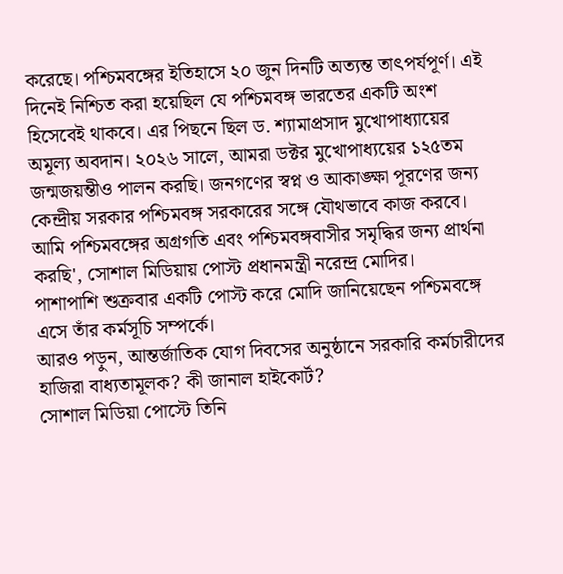করেছে। পশ্চিমবঙ্গের ইতিহাসে ২০ জুন দিনটি অত্যন্ত তাৎপর্যপূর্ণ। এই দিনেই নিশ্চিত করা হয়েছিল যে পশ্চিমবঙ্গ ভারতের একটি অংশ হিসেবেই থাকবে। এর পিছনে ছিল ড. শ্যামাপ্রসাদ মুখোপাধ্যায়ের অমূল্য অবদান। ২০২৬ সালে, আমরা ডক্টর মুখোপাধ্যয়ের ১২৫তম জন্মজয়ন্তীও পালন করছি। জনগণের স্বপ্ন ও আকাঙ্ক্ষা পূরণের জন্য কেন্দ্রীয় সরকার পশ্চিমবঙ্গ সরকারের সঙ্গে যৌথভাবে কাজ করবে। আমি পশ্চিমবঙ্গের অগ্রগতি এবং পশ্চিমবঙ্গবাসীর সমৃদ্ধির জন্য প্রার্থনা করছি', সোশাল মিডিয়ায় পোস্ট প্রধানমন্ত্রী নরেন্দ্র মোদির।
পাশাপাশি শুক্রবার একটি পোস্ট করে মোদি জানিয়েছেন পশ্চিমবঙ্গে এসে তাঁর কর্মসূচি সম্পর্কে।
আরও পড়ুন, আন্তর্জাতিক যোগ দিবসের অনুষ্ঠানে সরকারি কর্মচারীদের হাজিরা বাধ্যতামূলক? কী জানাল হাইকোর্ট?
সোশাল মিডিয়া পোস্টে তিনি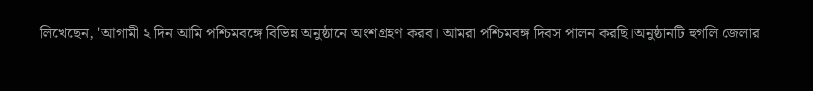লিখেছেন, 'আগামী ২ দিন আমি পশ্চিমবঙ্গে বিভিন্ন অনুষ্ঠানে অংশগ্রহণ করব। আমরা পশ্চিমবঙ্গ দিবস পালন করছি।অনুষ্ঠানটি হুগলি জেলার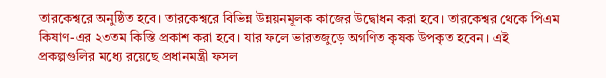তারকেশ্বরে অনুষ্ঠিত হবে। তারকেশ্বরে বিভিন্ন উন্নয়নমূলক কাজের উদ্বোধন করা হবে। তারকেশ্বর থেকে পিএম কিষাণ-এর ২৩তম কিস্তি প্রকাশ করা হবে। যার ফলে ভারতজুড়ে অগণিত কৃষক উপকৃত হবেন। এই প্রকল্পগুলির মধ্যে রয়েছে প্রধানমন্ত্রী ফসল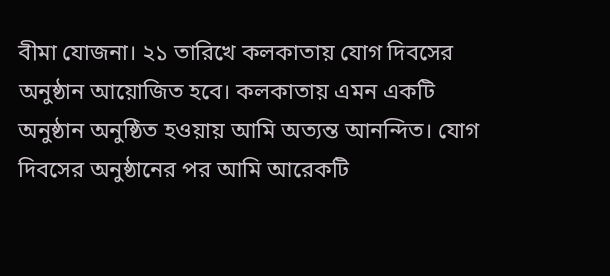বীমা যোজনা। ২১ তারিখে কলকাতায় যোগ দিবসের অনুষ্ঠান আয়োজিত হবে। কলকাতায় এমন একটি অনুষ্ঠান অনুষ্ঠিত হওয়ায় আমি অত্যন্ত আনন্দিত। যোগ দিবসের অনুষ্ঠানের পর আমি আরেকটি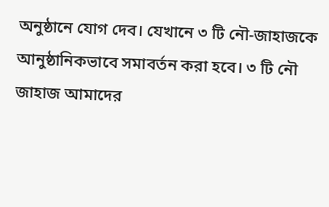অনুষ্ঠানে যোগ দেব। যেখানে ৩ টি নৌ-জাহাজকে আনুষ্ঠানিকভাবে সমাবর্তন করা হবে। ৩ টি নৌ জাহাজ আমাদের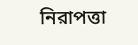নিরাপত্তা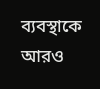ব্যবস্থাকে আরও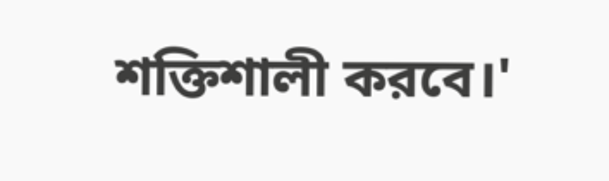শক্তিশালী করবে।'